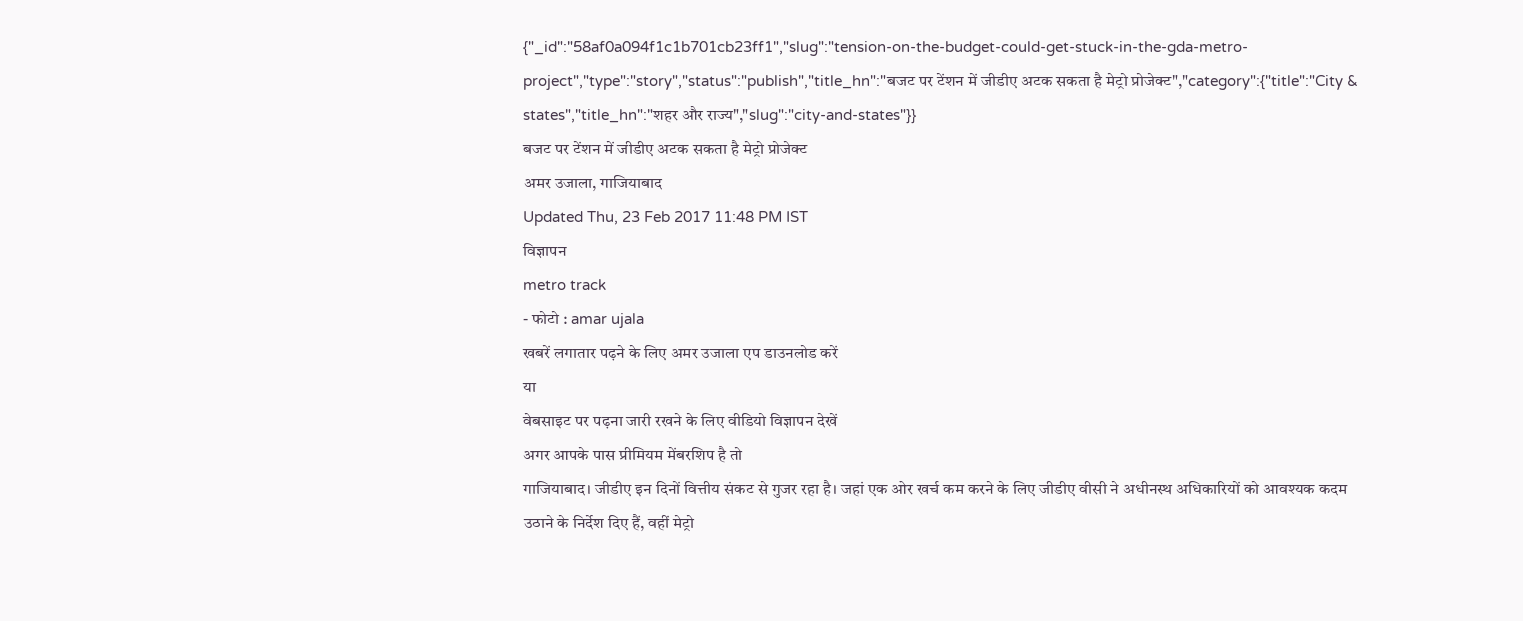{"_id":"58af0a094f1c1b701cb23ff1","slug":"tension-on-the-budget-could-get-stuck-in-the-gda-metro-project","type":"story","status":"publish","title_hn":"बजट पर टेंशन में जीडीए अटक सकता है मेट्रो प्रोजेक्ट","category":{"title":"City & states","title_hn":"शहर और राज्य","slug":"city-and-states"}}
बजट पर टेंशन में जीडीए अटक सकता है मेट्रो प्रोजेक्ट
अमर उजाला, गाजियाबाद
Updated Thu, 23 Feb 2017 11:48 PM IST
विज्ञापन
metro track
- फोटो : amar ujala
खबरें लगातार पढ़ने के लिए अमर उजाला एप डाउनलोड करें
या
वेबसाइट पर पढ़ना जारी रखने के लिए वीडियो विज्ञापन देखें
अगर आपके पास प्रीमियम मेंबरशिप है तो
गाजियाबाद। जीडीए इन दिनों वित्तीय संकट से गुजर रहा है। जहां एक ओर खर्च कम करने के लिए जीडीए वीसी ने अधीनस्थ अधिकारियों को आवश्यक कदम उठाने के निर्देश दिए हैं, वहीं मेट्रो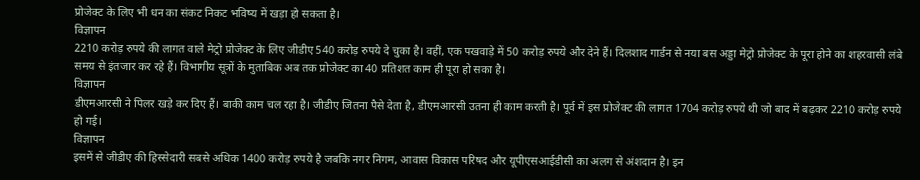प्रोजेक्ट के लिए भी धन का संकट निकट भविष्य में खड़ा हो सकता है।
विज्ञापन
2210 करोड़ रुपये की लागत वाले मेट्रो प्रोजेक्ट के लिए जीडीए 540 करोड़ रुपये दे चुका है। वहीं, एक पखवाड़े में 50 करोड़ रुपये और देने हैं। दिलशाद गार्डन से नया बस अड्डा मेट्रो प्रोजेक्ट के पूरा होने का शहरवासी लंबे समय से इंतजार कर रहे हैं। विभागीय सूत्रों के मुताबिक अब तक प्रोजेक्ट का 40 प्रतिशत काम ही पूरा हो सका है।
विज्ञापन
डीएमआरसी ने पिलर खड़े कर दिए हैं। बाकी काम चल रहा है। जीडीए जितना पैसे देता है, डीएमआरसी उतना ही काम करती है। पूर्व में इस प्रोजेक्ट की लागत 1704 करोड़ रुपये थी जो बाद में बढ़कर 2210 करोड़ रुपये हो गई।
विज्ञापन
इसमें से जीडीए की हिस्सेदारी सबसे अधिक 1400 करोड़ रुपये है जबकि नगर निगम, आवास विकास परिषद और यूपीएसआईडीसी का अलग से अंशदान है। इन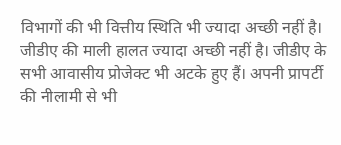विभागों की भी वित्तीय स्थिति भी ज्यादा अच्छी नहीं है।
जीडीए की माली हालत ज्यादा अच्छी नहीं है। जीडीए के सभी आवासीय प्रोजेक्ट भी अटके हुए हैं। अपनी प्रापर्टी की नीलामी से भी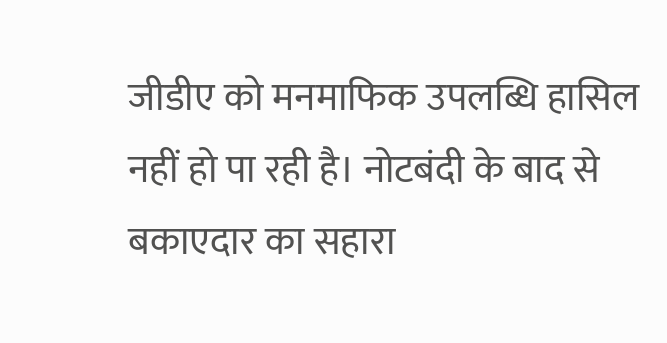जीडीए को मनमाफिक उपलब्धि हासिल नहीं हो पा रही है। नोटबंदी के बाद से बकाएदार का सहारा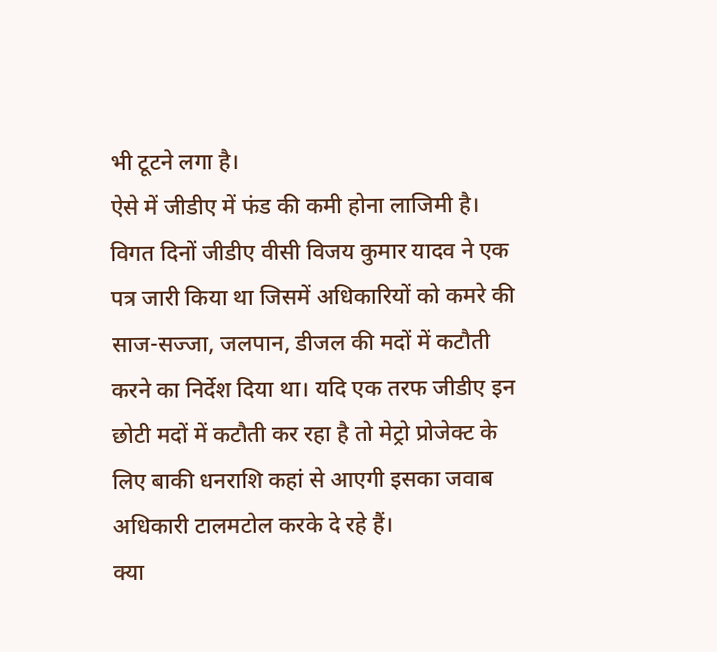भी टूटने लगा है।
ऐसे में जीडीए में फंड की कमी होना लाजिमी है। विगत दिनों जीडीए वीसी विजय कुमार यादव ने एक पत्र जारी किया था जिसमें अधिकारियों को कमरे की साज-सज्जा, जलपान, डीजल की मदों में कटौती करने का निर्देश दिया था। यदि एक तरफ जीडीए इन छोटी मदों में कटौती कर रहा है तो मेट्रो प्रोजेक्ट के लिए बाकी धनराशि कहां से आएगी इसका जवाब अधिकारी टालमटोल करके दे रहे हैं।
क्या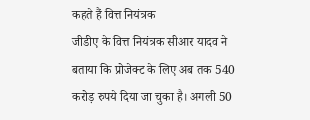कहते हैं वित्त नियंत्रक
जीडीए के वित्त नियंत्रक सीआर यादव ने बताया कि प्रोजेक्ट के लिए अब तक 540 करोड़ रुपये दिया जा चुका है। अगली 50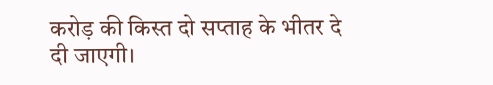करोड़ की किस्त दो सप्ताह के भीतर दे दी जाएगी।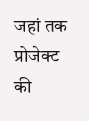जहां तक प्रोजेक्ट की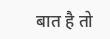बात है तो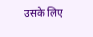उसके लिए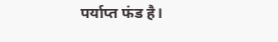पर्याप्त फंड है।